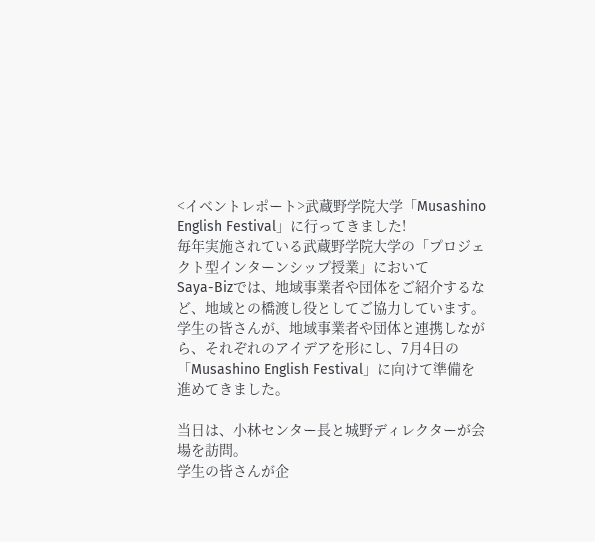<イベントレポート>武蔵野学院大学「Musashino English Festival」に行ってきました!
毎年実施されている武蔵野学院大学の「プロジェクト型インターンシップ授業」において
Saya-Bizでは、地域事業者や団体をご紹介するなど、地域との橋渡し役としてご協力しています。
学生の皆さんが、地域事業者や団体と連携しながら、それぞれのアイデアを形にし、7月4日の「Musashino English Festival」に向けて準備を進めてきました。

当日は、小林センター長と城野ディレクターが会場を訪問。
学生の皆さんが企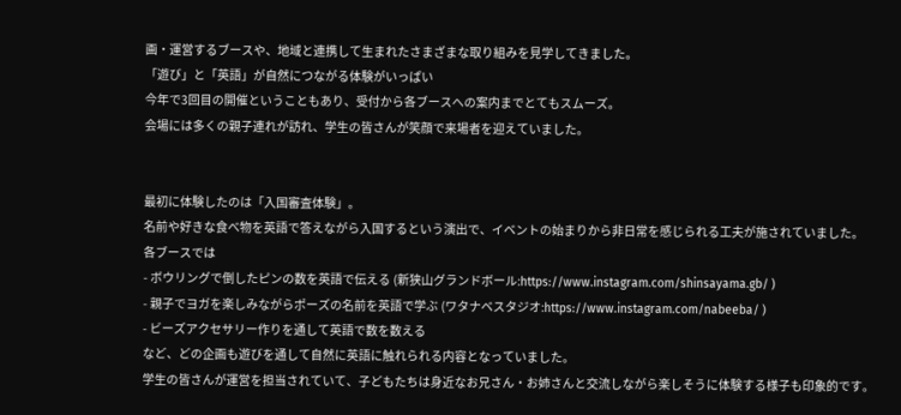画・運営するブースや、地域と連携して生まれたさまざまな取り組みを見学してきました。
「遊び」と「英語」が自然につながる体験がいっぱい
今年で3回目の開催ということもあり、受付から各ブースへの案内までとてもスムーズ。
会場には多くの親子連れが訪れ、学生の皆さんが笑顔で来場者を迎えていました。


最初に体験したのは「入国審査体験」。
名前や好きな食べ物を英語で答えながら入国するという演出で、イベントの始まりから非日常を感じられる工夫が施されていました。
各ブースでは
- ボウリングで倒したピンの数を英語で伝える (新狭山グランドボール:https://www.instagram.com/shinsayama.gb/ )
- 親子でヨガを楽しみながらポーズの名前を英語で学ぶ (ワタナベスタジオ:https://www.instagram.com/nabeeba/ )
- ビーズアクセサリー作りを通して英語で数を数える
など、どの企画も遊びを通して自然に英語に触れられる内容となっていました。
学生の皆さんが運営を担当されていて、子どもたちは身近なお兄さん・お姉さんと交流しながら楽しそうに体験する様子も印象的です。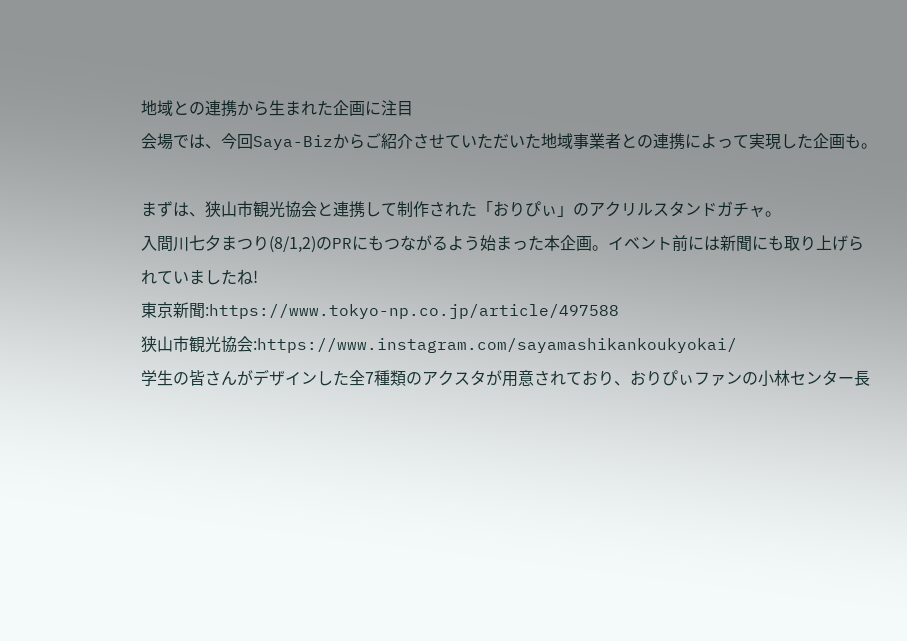地域との連携から生まれた企画に注目
会場では、今回Saya-Bizからご紹介させていただいた地域事業者との連携によって実現した企画も。

まずは、狭山市観光協会と連携して制作された「おりぴぃ」のアクリルスタンドガチャ。
入間川七夕まつり(8/1,2)のPRにもつながるよう始まった本企画。イベント前には新聞にも取り上げられていましたね!
東京新聞:https://www.tokyo-np.co.jp/article/497588
狭山市観光協会:https://www.instagram.com/sayamashikankoukyokai/
学生の皆さんがデザインした全7種類のアクスタが用意されており、おりぴぃファンの小林センター長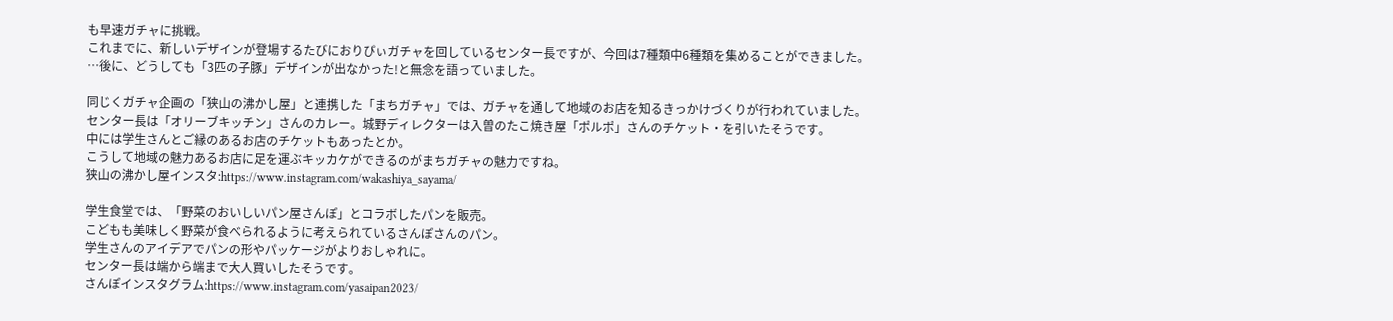も早速ガチャに挑戦。
これまでに、新しいデザインが登場するたびにおりぴぃガチャを回しているセンター長ですが、今回は7種類中6種類を集めることができました。
…後に、どうしても「3匹の子豚」デザインが出なかった!と無念を語っていました。

同じくガチャ企画の「狭山の沸かし屋」と連携した「まちガチャ」では、ガチャを通して地域のお店を知るきっかけづくりが行われていました。
センター長は「オリーブキッチン」さんのカレー。城野ディレクターは入曽のたこ焼き屋「ポルポ」さんのチケット・を引いたそうです。
中には学生さんとご縁のあるお店のチケットもあったとか。
こうして地域の魅力あるお店に足を運ぶキッカケができるのがまちガチャの魅力ですね。
狭山の沸かし屋インスタ:https://www.instagram.com/wakashiya_sayama/

学生食堂では、「野菜のおいしいパン屋さんぽ」とコラボしたパンを販売。
こどもも美味しく野菜が食べられるように考えられているさんぽさんのパン。
学生さんのアイデアでパンの形やパッケージがよりおしゃれに。
センター長は端から端まで大人買いしたそうです。
さんぽインスタグラム:https://www.instagram.com/yasaipan2023/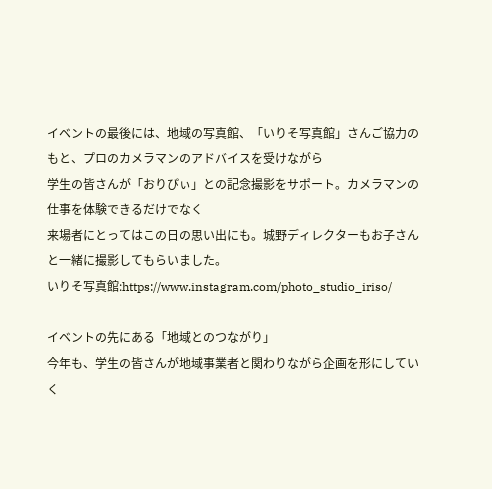イベントの最後には、地域の写真館、「いりそ写真館」さんご協力のもと、プロのカメラマンのアドバイスを受けながら
学生の皆さんが「おりぴぃ」との記念撮影をサポート。カメラマンの仕事を体験できるだけでなく
来場者にとってはこの日の思い出にも。城野ディレクターもお子さんと一緒に撮影してもらいました。
いりそ写真館:https://www.instagram.com/photo_studio_iriso/

イベントの先にある「地域とのつながり」
今年も、学生の皆さんが地域事業者と関わりながら企画を形にしていく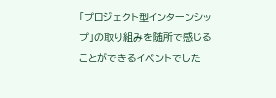「プロジェクト型インターンシップ」の取り組みを随所で感じることができるイベントでした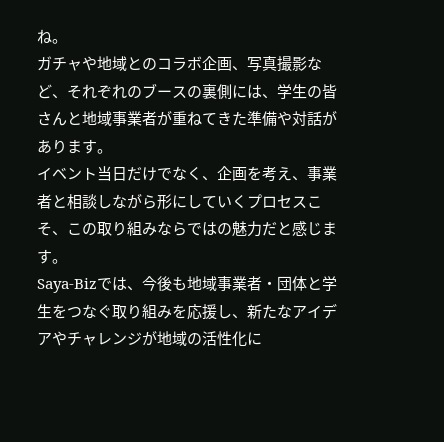ね。
ガチャや地域とのコラボ企画、写真撮影など、それぞれのブースの裏側には、学生の皆さんと地域事業者が重ねてきた準備や対話があります。
イベント当日だけでなく、企画を考え、事業者と相談しながら形にしていくプロセスこそ、この取り組みならではの魅力だと感じます。
Saya-Bizでは、今後も地域事業者・団体と学生をつなぐ取り組みを応援し、新たなアイデアやチャレンジが地域の活性化に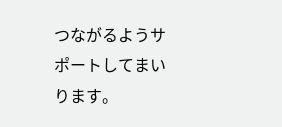つながるようサポートしてまいります。